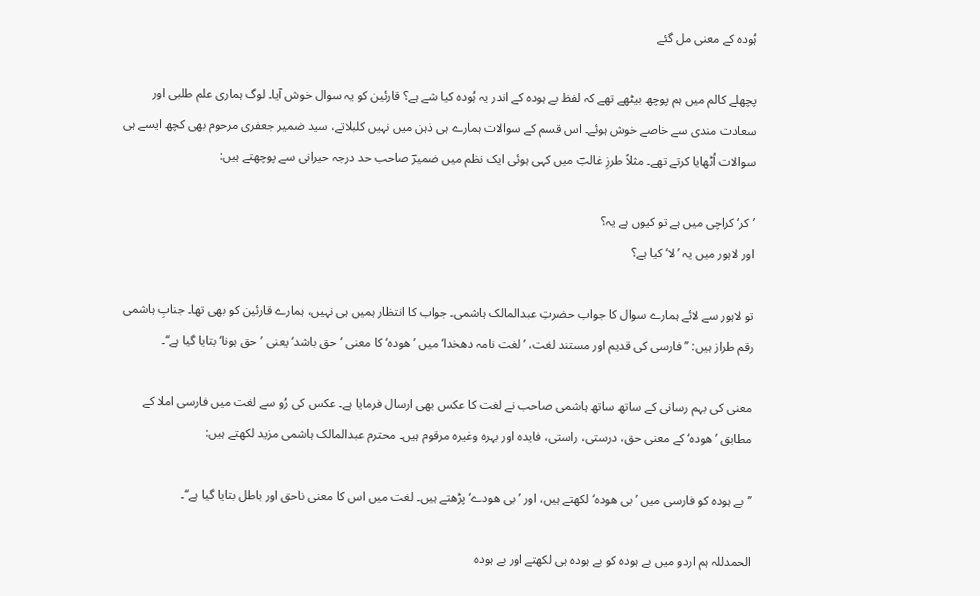ہُودہ کے معنی مل گئے

پچھلے کالم میں ہم پوچھ بیٹھے تھے کہ لفظ بے ہودہ کے اندر یہ ہُودہ کیا شے ہے؟ قارئین کو یہ سوال خوش آیا۔ لوگ ہماری علم طلبی اور سعادت مندی سے خاصے خوش ہوئے۔ اس قسم کے سوالات ہمارے ہی ذہن میں نہیں کلبلاتے، سید ضمیر جعفری مرحوم بھی کچھ ایسے ہی سوالات اُٹھایا کرتے تھے۔ مثلاً طرزِ غالبؔ میں کہی ہوئی ایک نظم میں ضمیرؔ صاحب حد درجہ حیرانی سے پوچھتے ہیں:

’کر‘ کراچی میں ہے تو کیوں ہے یہ؟
اور لاہور میں یہ ’لا‘ کیا ہے؟

تو لاہور سے لائے ہمارے سوال کا جواب حضرتِ عبدالمالک ہاشمی۔ جواب کا انتظار ہمیں ہی نہیں، ہمارے قارئین کو بھی تھا۔ جنابِ ہاشمی رقم طراز ہیں: ’’فارسی کی قدیم اور مستند لغت، ’لغت نامہ دھخدا‘ میں ’ھودہ‘ کا معنی ’حق باشد‘ یعنی ’حق ہونا‘ بتایا گیا ہے‘‘۔

معنی کی بہم رسانی کے ساتھ ساتھ ہاشمی صاحب نے لغت کا عکس بھی ارسال فرمایا ہے۔ عکس کی رُو سے لغت میں فارسی املا کے مطابق ’ھودہ‘ کے معنی حق، درستی، راستی، فایدہ اور بہرہ وغیرہ مرقوم ہیں۔ محترم عبدالمالک ہاشمی مزید لکھتے ہیں:

’’بے ہودہ کو فارسی میں ’بی ھودہ‘ لکھتے ہیں، اور ’بی ھودے‘ پڑھتے ہیں۔ لغت میں اس کا معنی ناحق اور باطل بتایا گیا ہے‘‘۔

الحمدللہ ہم اردو میں بے ہودہ کو بے ہودہ ہی لکھتے اور بے ہودہ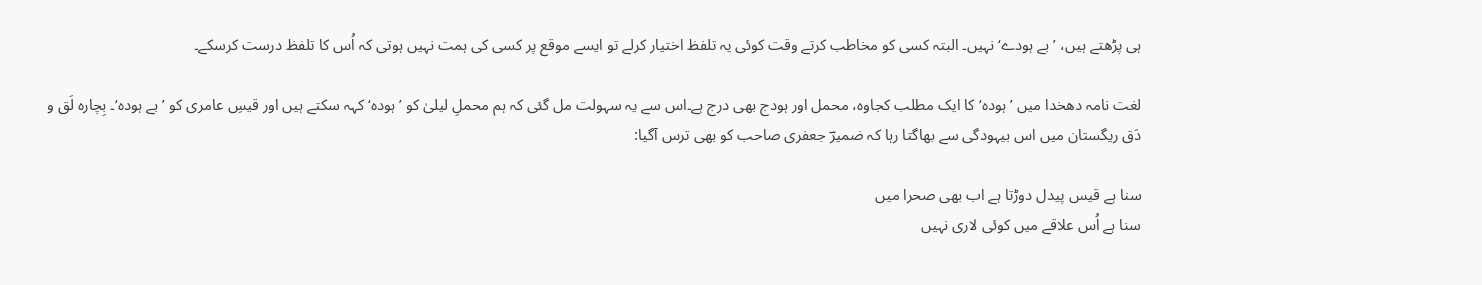ہی پڑھتے ہیں، ’بے ہودے‘ نہیں۔ البتہ کسی کو مخاطب کرتے وقت کوئی یہ تلفظ اختیار کرلے تو ایسے موقع پر کسی کی ہمت نہیں ہوتی کہ اُس کا تلفظ درست کرسکے۔

لغت نامہ دھخدا میں ’ہودہ‘ کا ایک مطلب کجاوہ، محمل اور ہودج بھی درج ہے۔اس سے یہ سہولت مل گئی کہ ہم محملِ لیلیٰ کو ’ہودہ‘ کہہ سکتے ہیں اور قیسِ عامری کو ’بے ہودہ‘۔ بِچارہ لَق و دَق ریگستان میں اس بیہودگی سے بھاگتا رہا کہ ضمیرؔ جعفری صاحب کو بھی ترس آگیا:

سنا ہے قیس پیدل دوڑتا ہے اب بھی صحرا میں
سنا ہے اُس علاقے میں کوئی لاری نہیں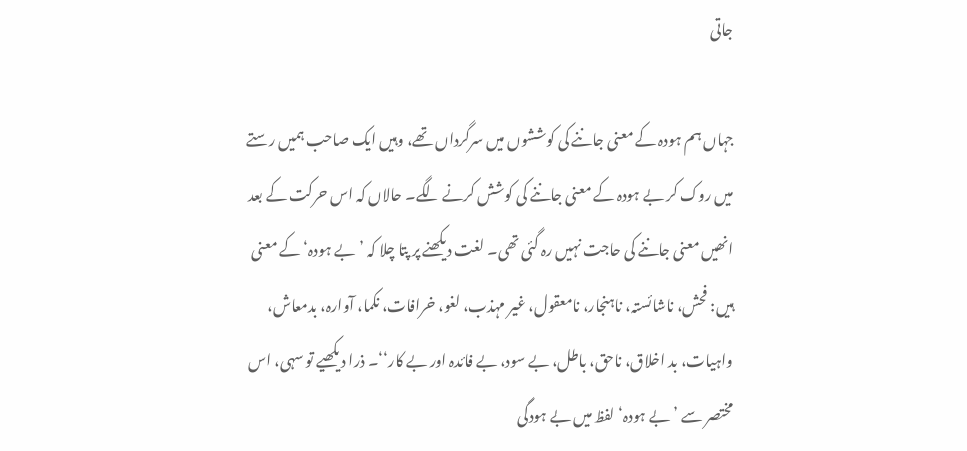جاتی

جہاں ہم ہودہ کے معنی جاننے کی کوششوں میں سرگرداں تھے، وہیں ایک صاحب ہمیں رستے میں روک کر بے ہودہ کے معنی جاننے کی کوشش کرنے لگے۔ حالاں کہ اس حرکت کے بعد انھیں معنی جاننے کی حاجت نہیں رہ گئی تھی۔ لغت دیکھنے پر پتا چلا کہ ’بے ہودہ‘ کے معنی ہیں: فحش، ناشائستہ، ناہنجار، نامعقول، غیر مہذب، لغو، خرافات، نکما، آوارہ، بدمعاش، واہیات، بد اخلاق، ناحق، باطل، بے سود، بے فائدہ اور بے کار‘‘۔ ذرا دیکھیے تو سہی، اس مختصر سے ’بے ہودہ‘ لفظ میں بے ہودگی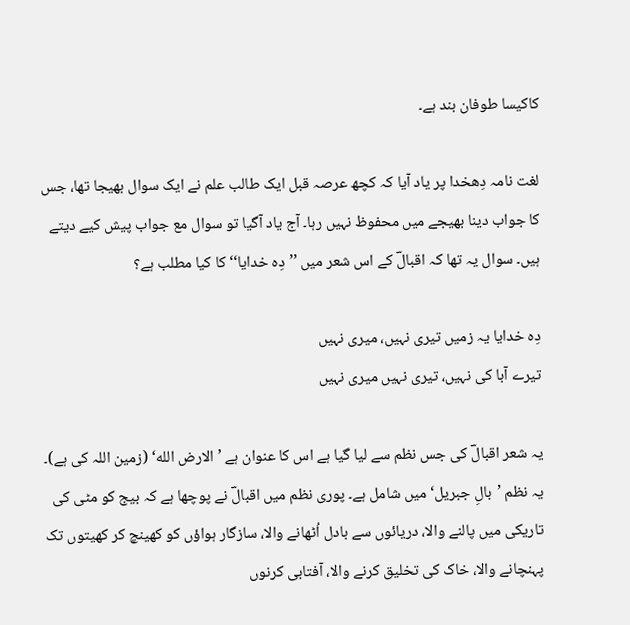کاکیسا طوفان بند ہے۔

لغت نامہ دِھخدا پر یاد آیا کہ کچھ عرصہ قبل ایک طالب علم نے ایک سوال بھیجا تھا، جس کا جواب دینا بھیجے میں محفوظ نہیں رہا۔ آج یاد آگیا تو سوال مع جواب پیش کیے دیتے ہیں۔ سوال یہ تھا کہ اقبالؔ کے اس شعر میں ’’دِہ خدایا‘‘ کا کیا مطلب ہے؟

دِہ خدایا یہ زمیں تیری نہیں، میری نہیں
تیرے آبا کی نہیں، تیری نہیں میری نہیں

یہ شعر اقبالؔ کی جس نظم سے لیا گیا ہے اس کا عنوان ہے ’الارض الله‘ (زمین اللہ کی ہے)۔ یہ نظم ’بالِ جبریل‘ میں شامل ہے۔ پوری نظم میں اقبالؔ نے پوچھا ہے کہ بیج کو مٹی کی تاریکی میں پالنے والا، دریائوں سے بادل اُٹھانے والا، سازگار ہواؤں کو کھینچ کر کھیتوں تک پہنچانے والا، خاک کی تخلیق کرنے والا، آفتابی کرنوں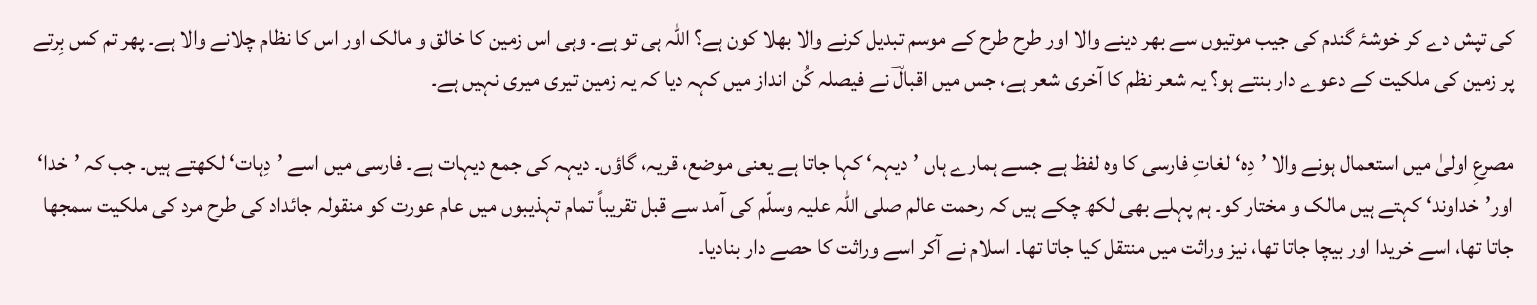کی تپش دے کر خوشۂ گندم کی جیب موتیوں سے بھر دینے والا اور طرح طرح کے موسم تبدیل کرنے والا بھلا کون ہے؟ اللہ ہی تو ہے۔ وہی اس زمین کا خالق و مالک اور اس کا نظام چلانے والا ہے۔ پھر تم کس بِرتے پر زمین کی ملکیت کے دعوے دار بنتے ہو؟ یہ شعر نظم کا آخری شعر ہے، جس میں اقبالؔ نے فیصلہ کُن انداز میں کہہ دیا کہ یہ زمین تیری میری نہیں ہے۔

مصرعِ اولیٰ میں استعمال ہونے والا ’دِہ‘ لغاتِ فارسی کا وہ لفظ ہے جسے ہمارے ہاں ’دیہہ‘ کہا جاتا ہے یعنی موضع، قریہ، گاؤں۔ دیہہ کی جمع دیہات ہے۔ فارسی میں اسے ’دِہات‘ لکھتے ہیں۔ جب کہ ’خدا‘ اور’خداوند‘ کہتے ہیں مالک و مختار کو۔ ہم پہلے بھی لکھ چکے ہیں کہ رحمت عالم صلی اللہ علیہ وسلّم کی آمد سے قبل تقریباً تمام تہذیبوں میں عام عورت کو منقولہ جائداد کی طرح مرد کی ملکیت سمجھا جاتا تھا، اسے خریدا اور بیچا جاتا تھا، نیز وراثت میں منتقل کیا جاتا تھا۔ اسلام نے آکر اسے وراثت کا حصے دار بنادیا۔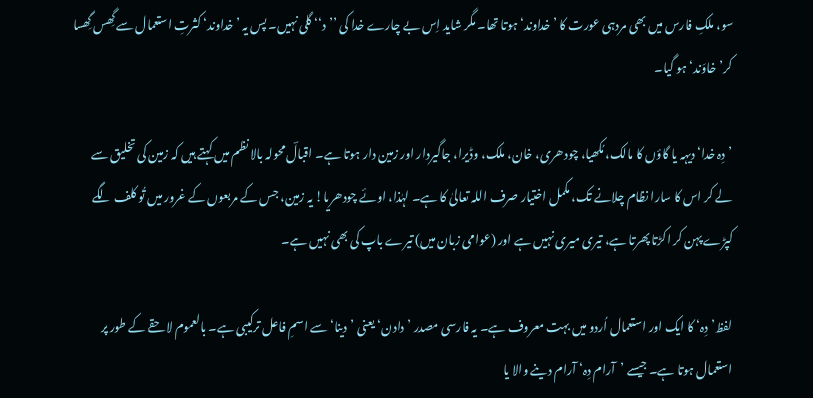سو، ملکِ فارس میں بھی مردہی عورت کا ’خداوند‘ ہوتا تھا۔ مگر شاید اِس بے چارے خدا کی ’’د‘‘ گلی نہیں۔ پس یہ ’خداوند‘ کثرتِ استعمال سے گِھس گِھسا کر’خاوَند‘ ہو گیا۔

’دِہ خدا‘دیہہ یا گاؤں کا مالک، مُکھیا، چودھری، خان، ملک، وڈیرا، جاگیردار اور زمین دار ہوتا ہے۔ اقبالؔ محولہ بالا نظم میں کہتے ہیں کہ زمین کی تخلیق سے لے کر اس کا سارا نظام چلانے تک، مکمل اختیار صرف اللہ تعالیٰ کا ہے۔ لہٰذا، اوئے چودھریا! یہ زمین، جس کے مربعوں کے غرور میں تُو کلف لگے کپڑے پہن کر اکڑتا پھرتا ہے، تیری میری نہیں ہے اور (عوامی زبان میں) تیرے باپ کی بھی نہیں ہے۔

لفظ’دِہ‘ کا ایک اور استعمال اُردو میں بہت معروف ہے۔ یہ فارسی مصدر ’دادن‘ یعنی ’دینا‘ سے اسمِ فاعل ترکیبی ہے۔ بالعموم لاحقے کے طور پر استعمال ہوتا ہے۔ جیسے ’آرام دِہ‘ آرام دینے والا یا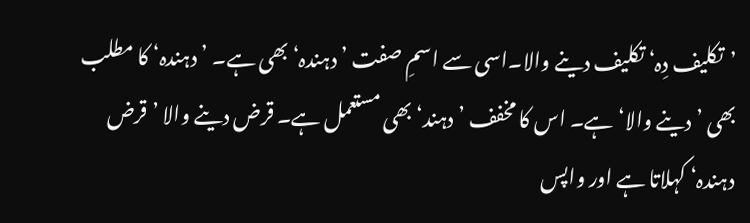’تکلیف دِہ‘ تکلیف دینے والا۔اسی سے اسمِ صفت ’دہندہ‘ بھی ہے۔ ’دہندہ‘ کا مطلب بھی ’دینے والا‘ ہے۔ اس کا مخفف ’دہند‘ بھی مستعمل ہے۔ قرض دینے والا ’قرض دہندہ‘ کہلاتا ہے اور واپس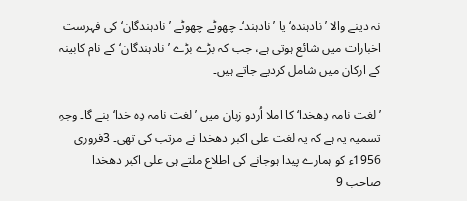نہ دینے والا ’نادہندہ‘ یا ’نادہند‘۔ چھوٹے چھوٹے ’نادہندگان‘ کی فہرست اخبارات میں شائع ہوتی ہے، جب کہ بڑے بڑے ’نادہندگان‘کے نام کابینہ کے ارکان میں شامل کردیے جاتے ہیں۔

’لغت نامہ دِھخدا‘ کا املا اُردو زبان میں ’لغت نامہ دِہ خدا‘ بنے گا۔ وجہِ تسمیہ یہ ہے کہ یہ لغت علی اکبر دھخدا نے مرتب کی تھی۔ 3فروری 1956ء کو ہمارے پیدا ہوجانے کی اطلاع ملتے ہی علی اکبر دھخدا صاحب 9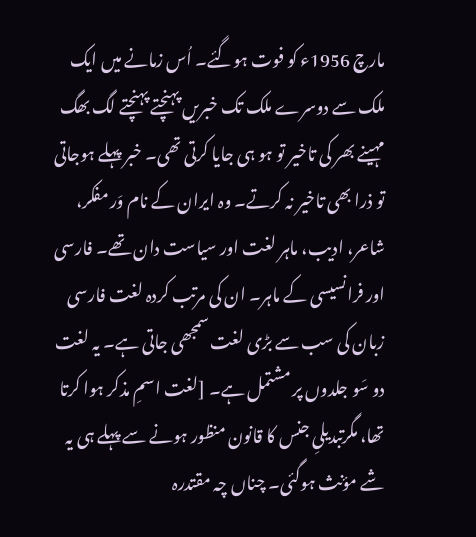مارچ 1956ء کو فوت ہوگئے۔ اُس زمانے میں ایک ملک سے دوسرے ملک تک خبریں پہنچتے پہنچتے لگ بھگ مہینے بھر کی تاخیر تو ہو ہی جایا کرتی تھی۔ خبر پہلے ہوجاتی تو ذرا بھی تاخیر نہ کرتے۔ وہ ایران کے نام وَر مفکر، شاعر، ادیب، ماہر لغت اور سیاست دان تھے۔ فارسی اور فرانسیسی کے ماہر۔ ان کی مرتب کردہ لغت فارسی زبان کی سب سے بڑی لغت سمجھی جاتی ہے۔ یہ لغت دو سَو جلدوں پر مشتمل ہے۔ [لغت اسمِ مذکر ہوا کرتا تھا، مگرتبدیلیِ جنس کا قانون منظور ہونے سے پہلے ہی یہ شے مؤنث ہوگئی۔ چناں چہ مقتدرہ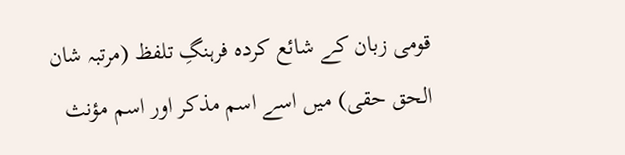قومی زبان کے شائع کردہ فرہنگِ تلفظ (مرتبہ شان الحق حقی) میں اسے اسم مذکر اور اسم مؤنث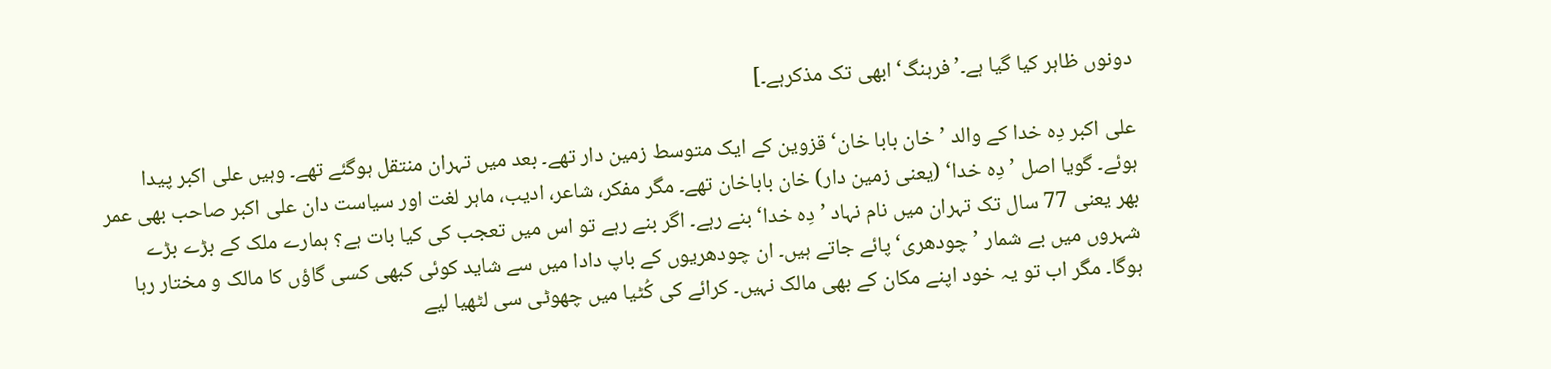دونوں ظاہر کیا گیا ہے۔’فرہنگ‘ ابھی تک مذکرہے۔]

علی اکبر دِہ خدا کے والد ’خان بابا خان‘ قزوین کے ایک متوسط زمین دار تھے۔ بعد میں تہران منتقل ہوگئے تھے۔ وہیں علی اکبر پیدا ہوئے۔ گویا اصل ’دِہ خدا‘ (یعنی زمین دار) خان باباخان تھے۔ مگر مفکر، شاعر، ادیب، ماہر لغت اور سیاست دان علی اکبر صاحب بھی عمر بھر یعنی 77 سال تک تہران میں نام نہاد ’دِہ خدا‘ بنے رہے۔ اگر بنے رہے تو اس میں تعجب کی کیا بات ہے؟ ہمارے ملک کے بڑے بڑے شہروں میں بے شمار ’چودھری‘ پائے جاتے ہیں۔ ان چودھریوں کے باپ دادا میں سے شاید کوئی کبھی کسی گاؤں کا مالک و مختار رہا ہوگا۔ مگر اب تو یہ خود اپنے مکان کے بھی مالک نہیں۔ کرائے کی کُٹیا میں چھوٹی سی لٹھیا لیے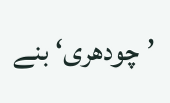’چودھری‘ بنے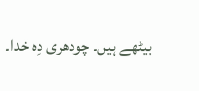بیٹھے ہیں۔ چودھری دِہ خدا۔